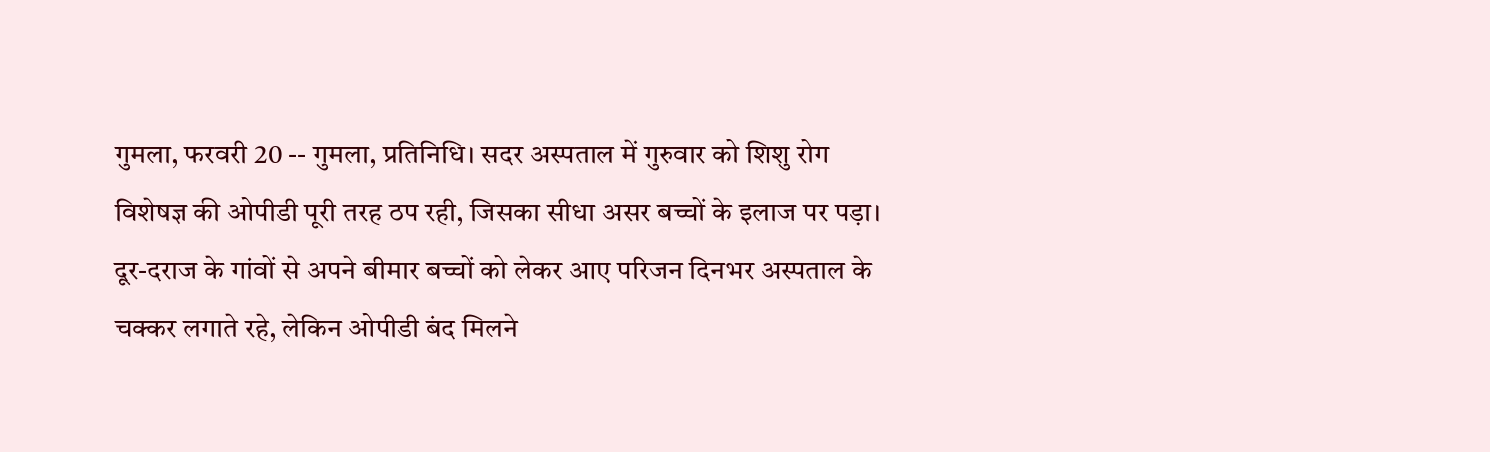गुमला, फरवरी 20 -- गुमला, प्रतिनिधि। सदर अस्पताल में गुरुवार को शिशु रोग विशेषज्ञ की ओपीडी पूरी तरह ठप रही, जिसका सीधा असर बच्चों के इलाज पर पड़ा। दूर-दराज के गांवों से अपने बीमार बच्चों को लेकर आए परिजन दिनभर अस्पताल के चक्कर लगाते रहे, लेकिन ओपीडी बंद मिलने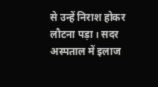से उन्हें निराश होकर लौटना पड़ा। सदर अस्पताल में इलाज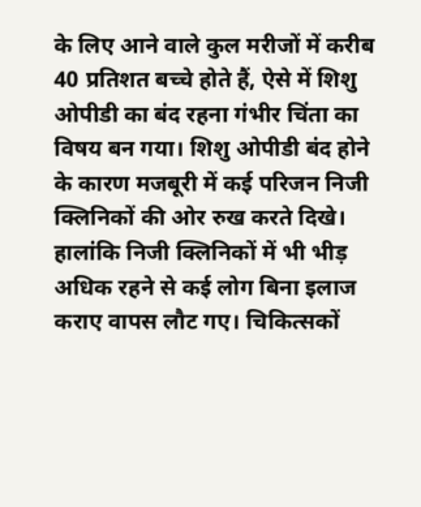के लिए आने वाले कुल मरीजों में करीब 40 प्रतिशत बच्चे होते हैं, ऐसे में शिशु ओपीडी का बंद रहना गंभीर चिंता का विषय बन गया। शिशु ओपीडी बंद होने के कारण मजबूरी में कई परिजन निजी क्लिनिकों की ओर रुख करते दिखे। हालांकि निजी क्लिनिकों में भी भीड़ अधिक रहने से कई लोग बिना इलाज कराए वापस लौट गए। चिकित्सकों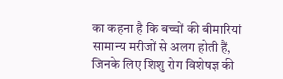का कहना है कि बच्चों की बीमारियां सामान्य मरीजों से अलग होती हैं, जिनके लिए शिशु रोग विशेषज्ञ की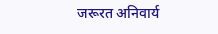जरूरत अनिवार्य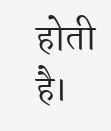होती है।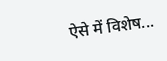ऐसे में विशेष...